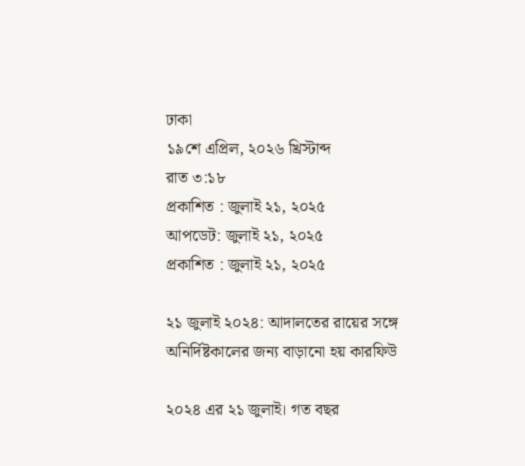ঢাকা
১৯শে এপ্রিল, ২০২৬ খ্রিস্টাব্দ
রাত ৩:১৮
প্রকাশিত : জুলাই ২১, ২০২৫
আপডেট: জুলাই ২১, ২০২৫
প্রকাশিত : জুলাই ২১, ২০২৫

২১ জুলাই ২০২৪: আদালতের রায়ের সঙ্গে অনির্দিষ্টকালের জন্য বাড়ানো হয় কারফিউ

২০২৪ এর ২১ জুলাই। গত বছর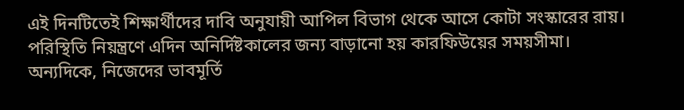এই দিনটিতেই শিক্ষার্থীদের দাবি অনুযায়ী আপিল বিভাগ থেকে আসে কোটা সংস্কারের রায়। পরিস্থিতি নিয়ন্ত্রণে এদিন অনির্দিষ্টকালের জন্য বাড়ানো হয় কারফিউয়ের সময়সীমা। অন্যদিকে, নিজেদের ভাবমূর্তি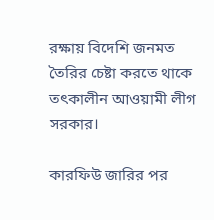রক্ষায় বিদেশি জনমত তৈরির চেষ্টা করতে থাকে তৎকালীন আওয়ামী লীগ সরকার।

কারফিউ জারির পর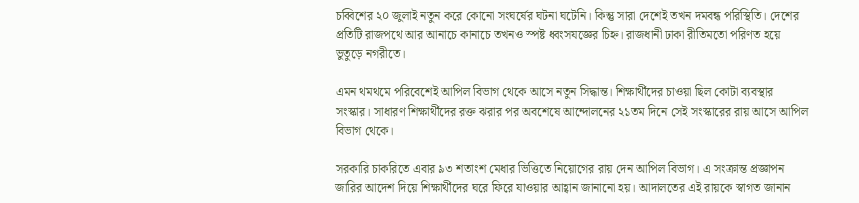চব্বিশের ২০ জুলাই নতুন করে কোনো সংঘর্ষের ঘটনা ঘটেনি। কিন্তু সারা দেশেই তখন দমবন্ধ পরিস্থিতি। দেশের প্রতিটি রাজপথে আর আনাচে কানাচে তখনও স্পষ্ট ধ্বংসযজ্ঞের চিহ্ন। রাজধানী ঢাকা রীতিমতো পরিণত হয়ে ভুতুড়ে নগরীতে।

এমন থমথমে পরিবেশেই আপিল বিভাগ থেকে আসে নতুন সিদ্ধান্ত। শিক্ষার্থীদের চাওয়া ছিল কোটা ব্যবস্থার সংস্কার। সাধারণ শিক্ষার্থীদের রক্ত ঝরার পর অবশেষে আন্দোলনের ২১তম দিনে সেই সংস্কারের রায় আসে আপিল বিভাগ থেকে।

সরকারি চাকরিতে এবার ৯৩ শতাংশ মেধার ভিত্তিতে নিয়োগের রায় দেন আপিল বিভাগ। এ সংক্রান্ত প্রজ্ঞাপন জারির আদেশ দিয়ে শিক্ষার্থীদের ঘরে ফিরে যাওয়ার আহ্বান জানানো হয়। আদালতের এই রায়কে স্বাগত জানান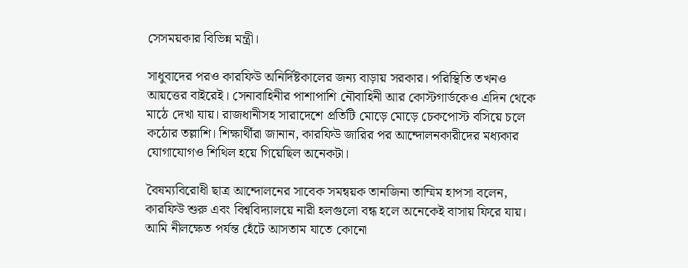সেসময়কার বিভিন্ন মন্ত্রী।

সাধুবাদের পরও কারফিউ অনির্দিষ্টকালের জন্য বাড়ায় সরকার। পরিস্থিতি তখনও আয়ত্তের বাইরেই। সেনাবাহিনীর পাশাপাশি নৌবাহিনী আর কোস্টগার্ডকেও এদিন থেকে মাঠে দেখা যায়। রাজধানীসহ সারাদেশে প্রতিটি মোড়ে মোড়ে চেকপোস্ট বসিয়ে চলে কঠোর তল্লাশি। শিক্ষার্থীরা জানান, কারফিউ জারির পর আন্দোলনকারীদের মধ্যকার যোগাযোগও শিথিল হয়ে গিয়েছিল অনেকটা।

বৈষম্যবিরোধী ছাত্র আন্দোলনের সাবেক সমন্বয়ক তানজিনা তাম্মিম হাপসা বলেন, কারফিউ শুরু এবং বিশ্ববিদ্যালয়ে নারী হলগুলো বন্ধ হলে অনেকেই বাসায় ফিরে যায়। আমি নীলক্ষেত পর্যন্ত হেঁটে আসতাম যাতে কোনো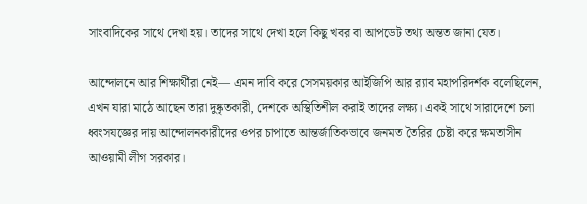সাংবাদিকের সাথে দেখা হয়। তাদের সাথে দেখা হলে কিছু খবর বা আপডেট তথ্য অন্তত জানা যেত।

আন্দোলনে আর শিক্ষার্থীরা নেই— এমন দাবি করে সেসময়কার আইজিপি আর র‍্যাব মহাপরিদর্শক বলেছিলেন, এখন যারা মাঠে আছেন তারা দুষ্কৃতকারী, দেশকে অস্থিতিশীল করাই তাদের লক্ষ্য। একই সাথে সারাদেশে চলা ধ্বংসযজ্ঞের দায় আন্দোলনকারীদের ওপর চাপাতে আন্তর্জাতিকভাবে জনমত তৈরির চেষ্টা করে ক্ষমতাসীন আওয়ামী লীগ সরকার।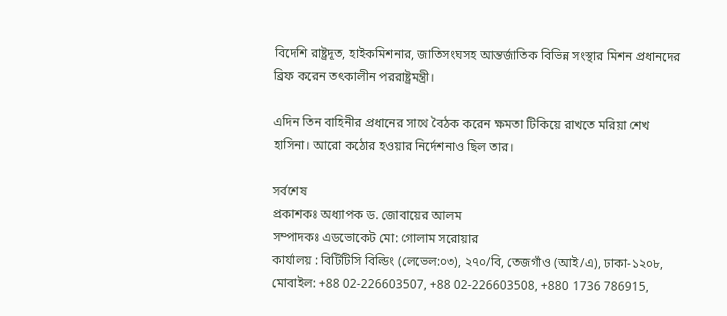বিদেশি রাষ্ট্রদূত, হাইকমিশনার, জাতিসংঘসহ আন্তর্জাতিক বিভিন্ন সংস্থার মিশন প্রধানদের ব্রিফ করেন তৎকালীন পররাষ্ট্রমন্ত্রী।

এদিন তিন বাহিনীর প্রধানের সাথে বৈঠক করেন ক্ষমতা টিকিয়ে রাখতে মরিয়া শেখ হাসিনা। আরো কঠোর হওয়ার নির্দেশনাও ছিল তার।

সর্বশেষ
প্রকাশকঃ অধ্যাপক ড. জোবায়ের আলম
সম্পাদকঃ এডভোকেট মো: গোলাম সরোয়ার
কার্যালয় : বিটিটিসি বিল্ডিং (লেভেল:০৩), ২৭০/বি, তেজগাঁও (আই/এ), ঢাকা-১২০৮, মোবাইল: +88 02-226603507, +88 02-226603508, +880 1736 786915,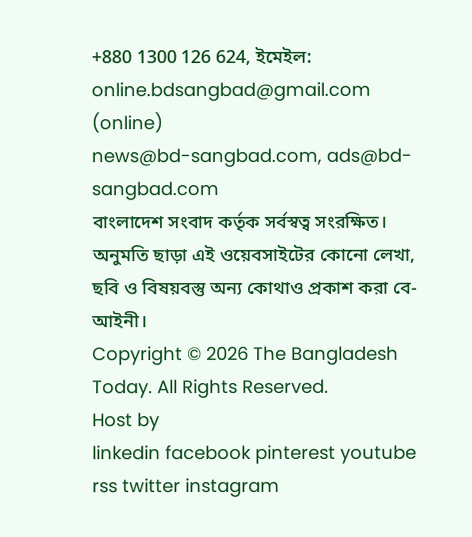+880 1300 126 624, ইমেইল: online.bdsangbad@gmail.com (online)
news@bd-sangbad.com, ads@bd-sangbad.com
বাংলাদেশ সংবাদ কর্তৃক সর্বস্বত্ব সংরক্ষিত।  অনুমতি ছাড়া এই ওয়েবসাইটের কোনো লেখা, ছবি ও বিষয়বস্তু অন্য কোথাও প্রকাশ করা বে-আইনী।
Copyright © 2026 The Bangladesh Today. All Rights Reserved.
Host by
linkedin facebook pinterest youtube rss twitter instagram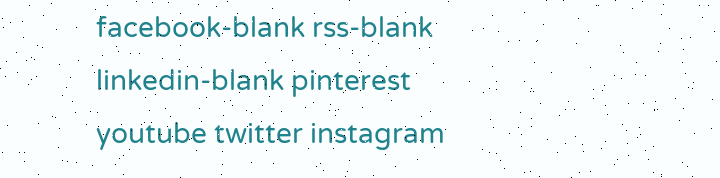facebook-blank rss-blank linkedin-blank pinterest youtube twitter instagram